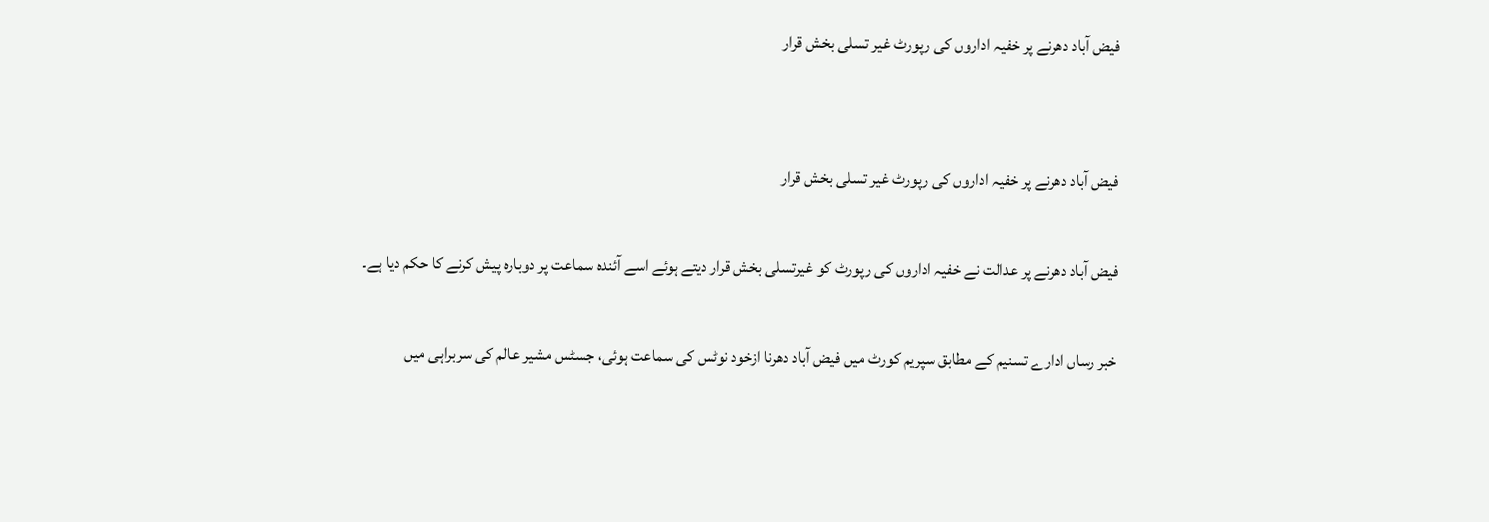فیض آباد دھرنے پر خفیہ اداروں کی رپورٹ غیر تسلی بخش قرار


فیض آباد دھرنے پر خفیہ اداروں کی رپورٹ غیر تسلی بخش قرار

فیض آباد دھرنے پر عدالت نے خفیہ اداروں کی رپورٹ کو غیرتسلی بخش قرار دیتے ہوئے اسے آئندہ سماعت پر دوبارہ پیش کرنے کا حکم دیا ہے۔

خبر رساں ادارے تسنیم کے مطابق سپریم کورٹ میں فیض آباد دھرنا ازخود نوٹس کی سماعت ہوئی، جسٹس مشیر عالم کی سربراہی میں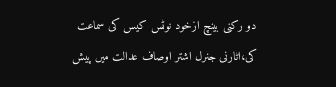دو رکنی بینچ ازخود نوٹس کیس کی سماعت کی،اٹارنی جنرل اشتر اوصاف عدالت میں پیش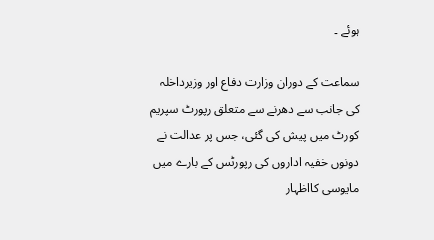ہوئے ۔

سماعت کے دوران وزارت دفاع اور وزیرداخلہ کی جانب سے دھرنے سے متعلق رپورٹ سپریم کورٹ میں پیش کی گئی، جس پر عدالت نے دونوں خفیہ اداروں کی رپورٹس کے بارے میں مایوسی کااظہار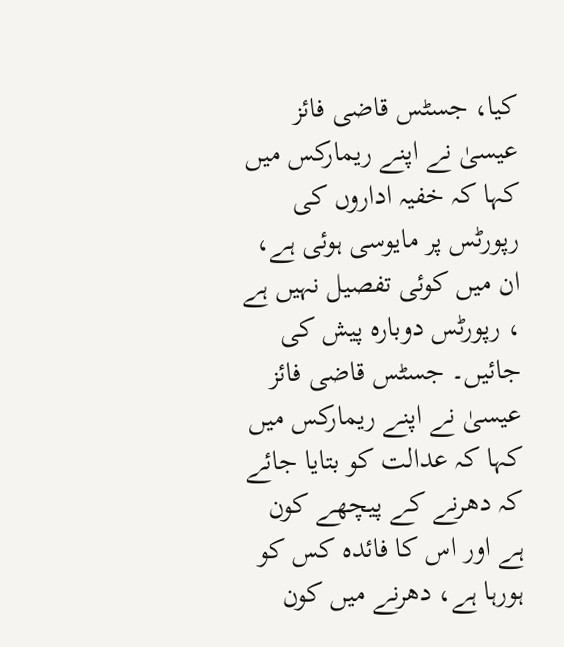کیا، جسٹس قاضی فائز عیسیٰ نے اپنے ریمارکس میں کہا کہ خفیہ اداروں کی رپورٹس پر مایوسی ہوئی ہے، ان میں کوئی تفصیل نہیں ہے ، رپورٹس دوبارہ پیش کی جائیں۔ جسٹس قاضی فائز عیسیٰ نے اپنے ریمارکس میں کہا کہ عدالت کو بتایا جائے کہ دھرنے کے پیچھے کون ہے اور اس کا فائدہ کس کو ہورہا ہے، دھرنے میں کون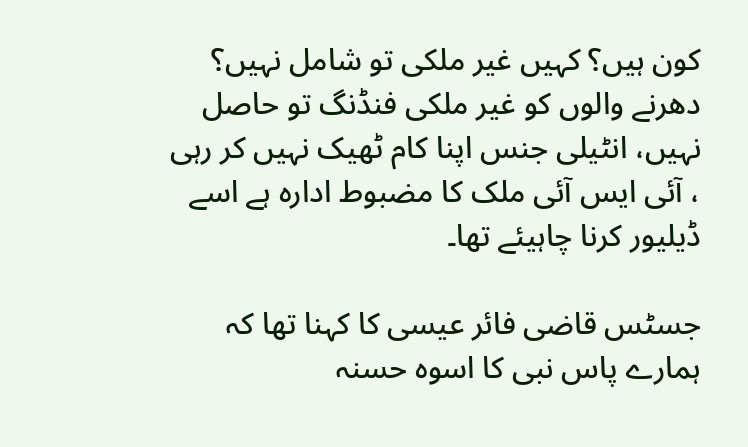کون ہیں؟ کہیں غیر ملکی تو شامل نہیں؟ دھرنے والوں کو غیر ملکی فنڈنگ تو حاصل نہیں، انٹیلی جنس اپنا کام ٹھیک نہیں کر رہی ، آئی ایس آئی ملک کا مضبوط ادارہ ہے اسے ڈیلیور کرنا چاہیئے تھا۔

جسٹس قاضی فائر عیسی کا کہنا تھا کہ ہمارے پاس نبی کا اسوہ حسنہ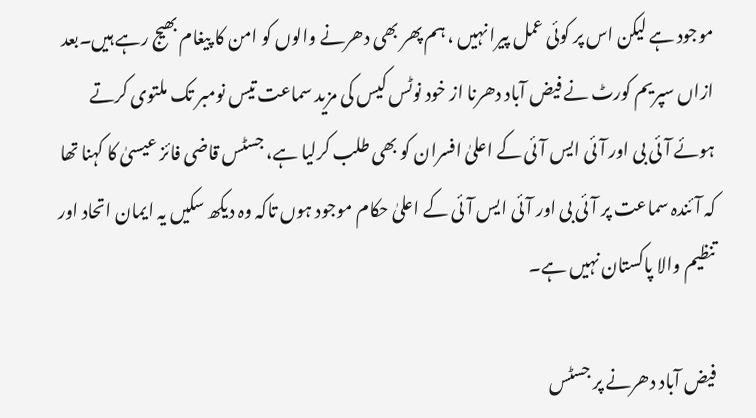موجود ہے لیکن اس پر کوئی عمل پیرا نہیں ، ہم پھر بھی دھرنے والوں کو امن کا پیغام بھیج رہے ہیں۔بعد ازاں سپریم کورٹ نے فیض آباد دھرنا از خود نوٹس کیس کی مزید سماعت تیس نومبر تک ملتوی کرتے ہوئے آئی بی اور آئی ایس آئی کے اعلیٰ افسران کو بھی طلب کرلیا ہے، جسٹس قاضی فائز عیسیٰ کا کہنا تھا کہ آئندہ سماعت پر آئی بی اور آئی ایس آئی کے اعلیٰ حکام موجود ہوں تاکہ وہ دیکھ سکیں یہ ایمان اتحاد اور تنظیم والا پاکستان نہیں ہے۔

فیض آباد دھرنے پر جسٹس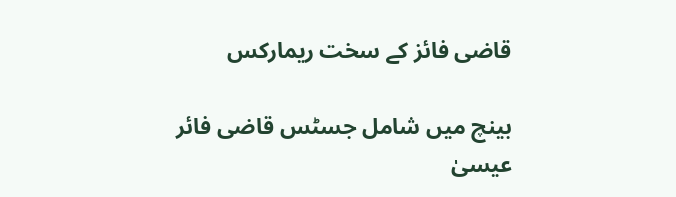قاضی فائز کے سخت ریمارکس

بینچ میں شامل جسٹس قاضی فائر عیسیٰ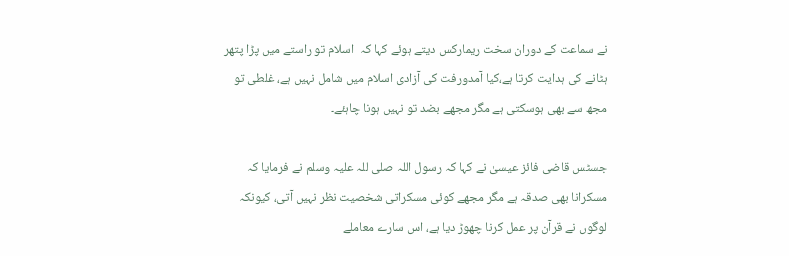نے سماعت کے دوران سخت ریمارکس دیتے ہوئے کہا کہ  اسلام تو راستے میں پڑا پتھر ہٹانے کی ہدایت کرتا ہے،کیا آمدورفت کی آزادی اسلام میں شامل نہیں ہے، غلطی تو مجھ سے بھی ہوسکتی ہے مگر مجھے بضد تو نہیں ہونا چاہئے۔

جسٹس قاضی فائز عیسیٰ نے کہا کہ رسول اللہ صلی للہ علیہ وسلم نے فرمایا کہ مسکرانا بھی صدقہ ہے مگر مجھے کوئی مسکراتی شخصیت نظر نہیں آتی، کیونکہ لوگوں نے قرآن پر عمل کرنا چھوڑ دیا ہے، اس سارے معاملے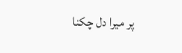پر میرا دل چکنا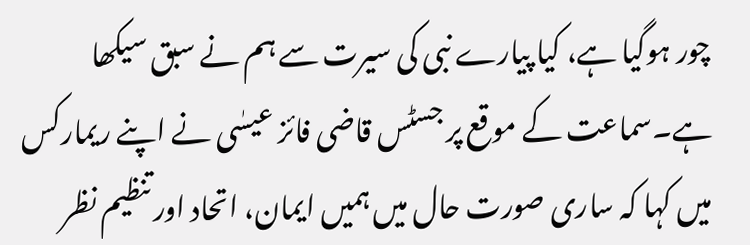چور ہوگیا ہے، کیا پیارے نبی کی سیرت سے ہم نے سبق سیکھا ہے۔سماعت کے موقع پر جسٹس قاضی فائز عیسٰی نے اپنے ریمارکس میں کہا کہ ساری صورت حال میں ہمیں ایمان، اتحاد اور تنظیم نظر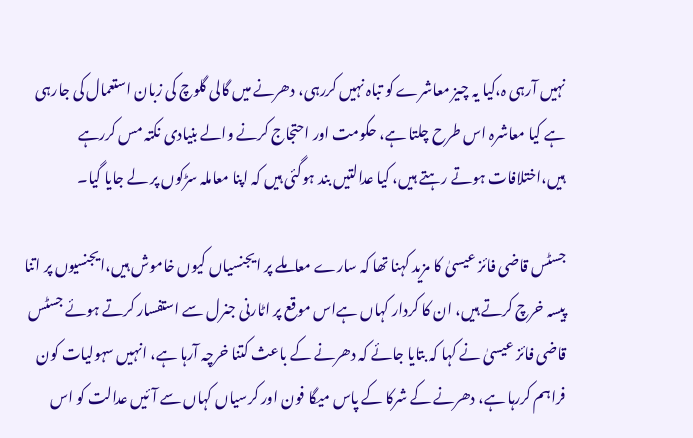نہیں آرہی ہ،کیا یہ چیز معاشرے کو تباہ نہیں کررہی، دھرنے میں گالی گلوچ کی زبان استعمال کی جارہی ہے کیا معاشرہ اس طرح چلتا ہے، حکومت اور احتجاج کرنے والے بنیادی نکتہ مس کررہے ہیں،اختلافات ہوتے رہتے ہیں، کیا عدالتیں بند ہوگئی ہیں کہ اپنا معاملہ سڑکوں پر لے جایا گیا۔

جسٹس قاضی فائز عیسیٰ کا مزید کہنا تھا کہ سارے معاملے پر ایجنسیاں کیوں خاموش ہیں،ایجنسیوں پر اتنا پیسہ خرچ کرتے ہیں، ان کا کردار کہاں ہےاس موقع پر اٹارنی جنرل سے استفسار کرتے ہوئے جسٹس قاضی فائز عیسیٰ نے کہا کہ بتایا جائے کہ دھرنے کے باعث کتنا خرچہ آرہا ہے، انہیں سہولیات کون فراہم کررہا ہے، دھرنے کے شرکا کے پاس میگا فون اور کرسیاں کہاں سے آئیں عدالت کو اس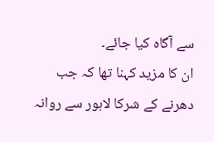سے آگاہ کیا جائے۔
ان کا مزید کہنا تھا کہ جب دھرنے کے شرکا لاہور سے روانہ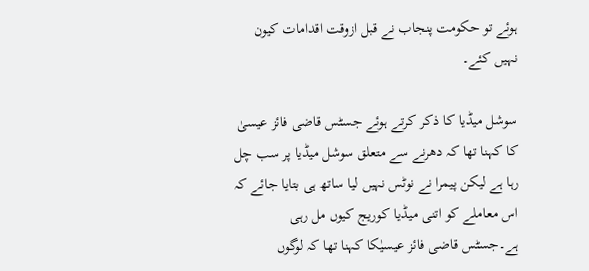ہوئے تو حکومت پنجاب نے قبل ازوقت اقدامات کیون نہیں کئے۔

سوشل میڈیا کا ذکر کرتے ہوئے جسٹس قاضی فائز عیسیٰ کا کہنا تھا کہ دھرنے سے متعلق سوشل میڈیا پر سب چل رہا ہے لیکن پیمرا نے نوٹس نہیں لیا ساتھ ہی بتایا جائے کہ اس معاملے کو اتنی میڈیا کوریج کیوں مل رہی ہے۔جسٹس قاضی فائز عیسیٰکا کہنا تھا کہ لوگوں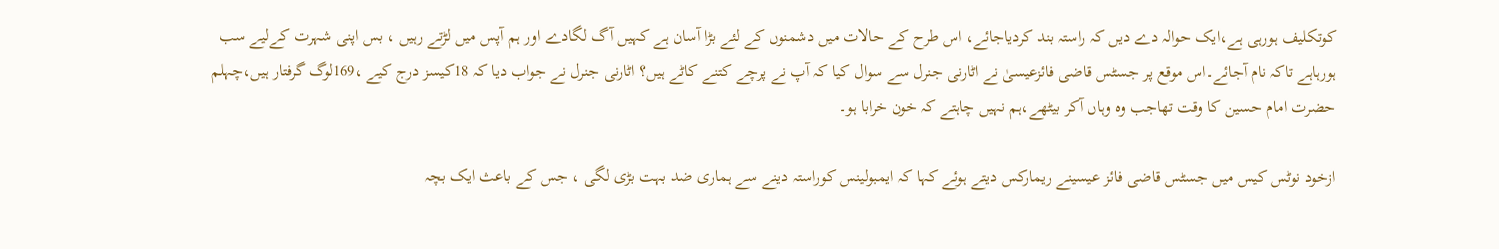کوتکلیف ہورہی ہے،ایک حوالہ دے دیں کہ راستہ بند کردیاجائے، اس طرح کے حالات میں دشمنوں کے لئے بڑا آسان ہے کہیں آگ لگادے اور ہم آپس میں لڑتے رہیں ، بس اپنی شہرت کےلیے سب ہورہاہے تاکہ نام آجائے۔اس موقع پر جسٹس قاضی فائزعیسیٰ نے اٹارنی جنرل سے سوال کیا کہ آپ نے پرچے کتنے کاٹے ہیں؟ اٹارنی جنرل نے جواب دیا کہ 18کیسز درج کیے ،169لوگ گرفتار ہیں،چہلم حضرت امام حسین کا وقت تھاجب وہ وہاں آکر بیٹھے،ہم نہیں چاہتے کہ خون خرابا ہو۔

ازخود نوٹس کیس میں جسٹس قاضی فائز عیسینے ریمارکس دیتے ہوئے کہا کہ ایمبولینس کوراستہ دینے سے ہماری ضد بہت بڑی لگی ، جس کے باعث ایک بچہ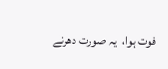فوت ہوا،  یہ صورت دھرنے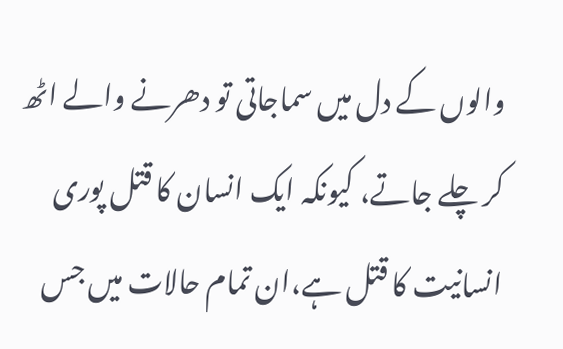والوں کے دل میں سماجاتی تو دھرنے والے اٹھ کر چلے جاتے، کیونکہ ایک انسان کا قتل پوری انسانیت کا قتل ہے،ان تمام حالات میں جس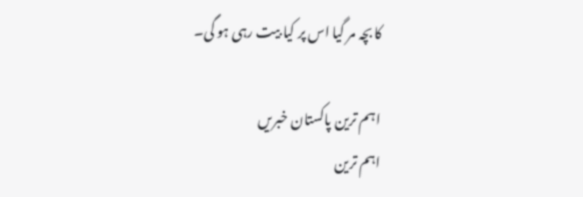کا بچہ مر گیا اس پر کیا بیت رہی ہو گی۔

اہم ترین پاکستان خبریں
اہم ترین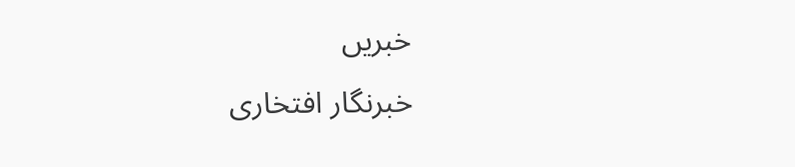خبریں
خبرنگار افتخاری